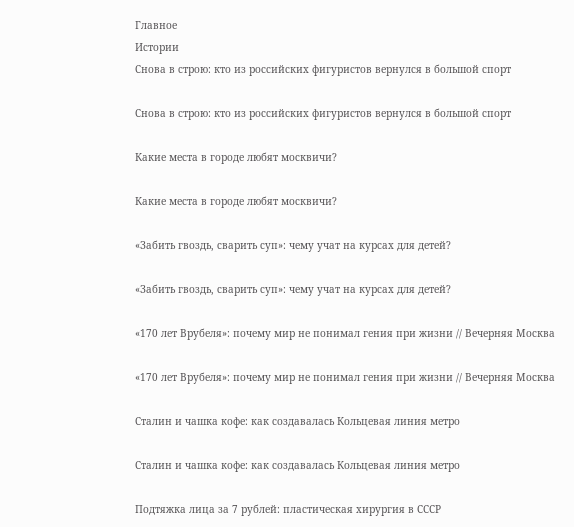Главное
Истории
Снова в строю: кто из российских фигуристов вернулся в большой спорт

Снова в строю: кто из российских фигуристов вернулся в большой спорт

Какие места в городе любят москвичи?

Какие места в городе любят москвичи?

«Забить гвоздь, сварить суп»: чему учат на курсах для детей?

«Забить гвоздь, сварить суп»: чему учат на курсах для детей?

«170 лет Врубеля»: почему мир не понимал гения при жизни // Вечерняя Москва

«170 лет Врубеля»: почему мир не понимал гения при жизни // Вечерняя Москва

Сталин и чашка кофе: как создавалась Кольцевая линия метро

Сталин и чашка кофе: как создавалась Кольцевая линия метро

Подтяжка лица за 7 рублей: пластическая хирургия в СССР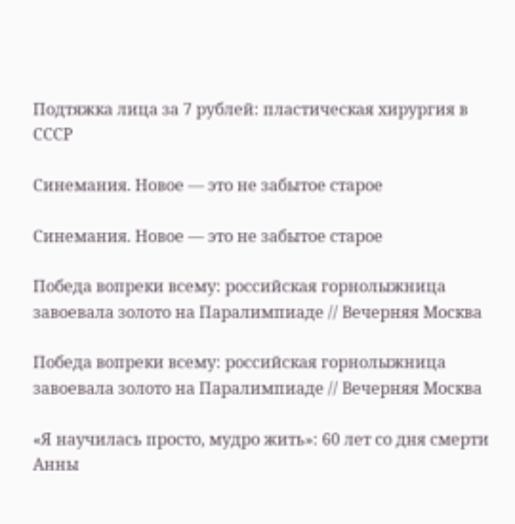Подтяжка лица за 7 рублей: пластическая хирургия в СССР

Синемания. Новое — это не забытое старое

Синемания. Новое — это не забытое старое

Победа вопреки всему: российская горнолыжница завоевала золото на Паралимпиаде // Вечерняя Москва

Победа вопреки всему: российская горнолыжница завоевала золото на Паралимпиаде // Вечерняя Москва

«Я научилась просто, мудро жить»: 60 лет со дня смерти Анны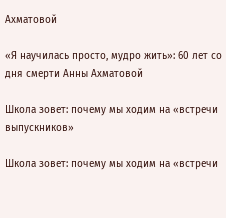Ахматовой

«Я научилась просто, мудро жить»: 60 лет со дня смерти Анны Ахматовой

Школа зовет: почему мы ходим на «встречи выпускников»

Школа зовет: почему мы ходим на «встречи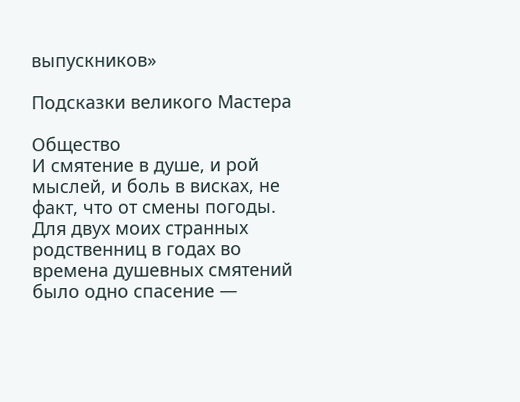выпускников»

Подсказки великого Мастера

Общество
И смятение в душе, и рой мыслей, и боль в висках, не факт, что от смены погоды. Для двух моих странных родственниц в годах во времена душевных смятений было одно спасение —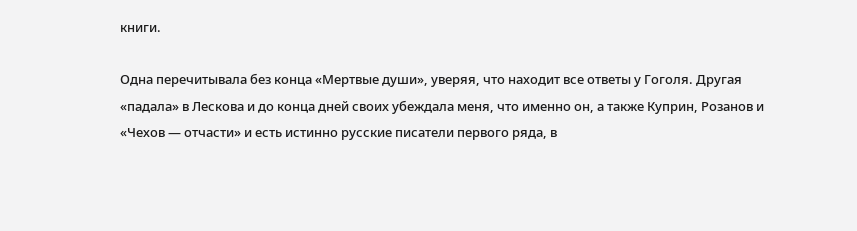книги.

Одна перечитывала без конца «Мертвые души», уверяя, что находит все ответы у Гоголя. Другая «падала» в Лескова и до конца дней своих убеждала меня, что именно он, а также Куприн, Розанов и «Чехов — отчасти» и есть истинно русские писатели первого ряда, в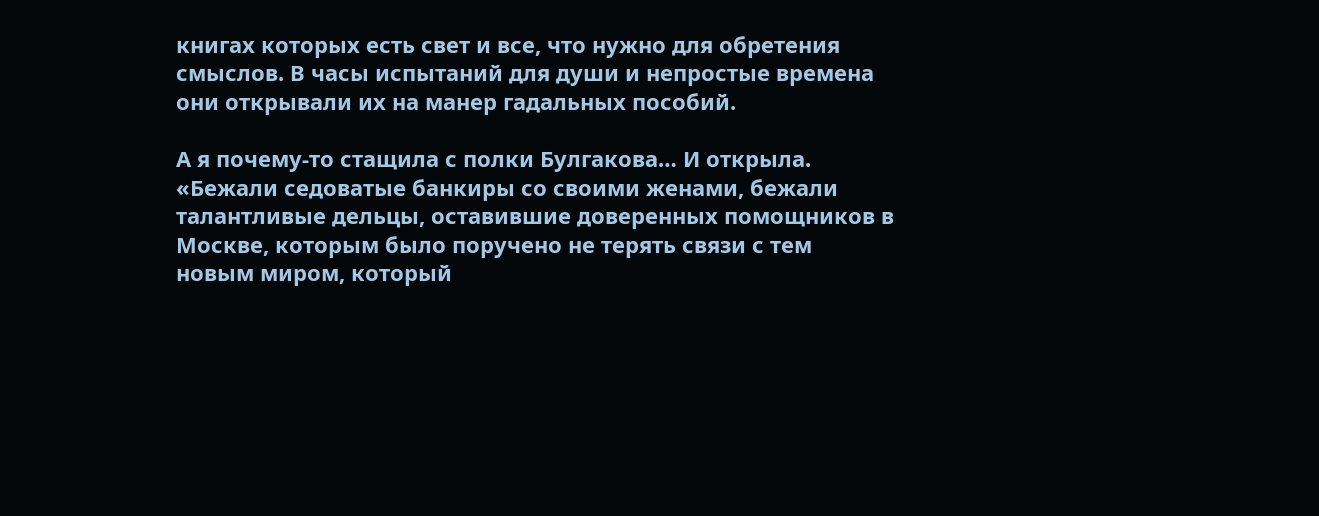книгах которых есть свет и все, что нужно для обретения смыслов. В часы испытаний для души и непростые времена они открывали их на манер гадальных пособий.

А я почему-то стащила с полки Булгакова… И открыла. «Бежали седоватые банкиры со своими женами, бежали талантливые дельцы, оставившие доверенных помощников в Москве, которым было поручено не терять связи с тем новым миром, который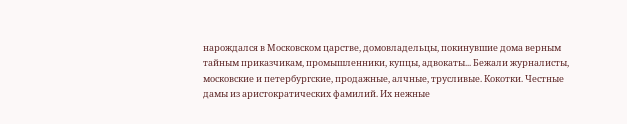нарождался в Московском царстве, домовладельцы, покинувшие дома верным тайным приказчикам, промышленники, купцы, адвокаты... Бежали журналисты, московские и петербургские, продажные, алчные, трусливые. Кокотки. Честные дамы из аристократических фамилий. Их нежные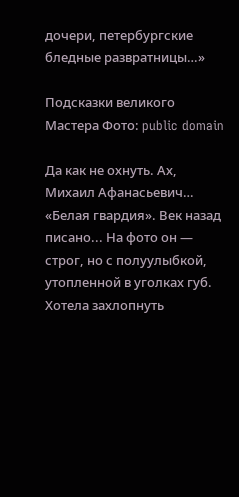дочери, петербургские бледные развратницы…»

Подсказки великого Мастера Фото: public domain

Да как не охнуть. Ах, Михаил Афанасьевич… «Белая гвардия». Век назад писано... На фото он — строг, но с полуулыбкой, утопленной в уголках губ. Хотела захлопнуть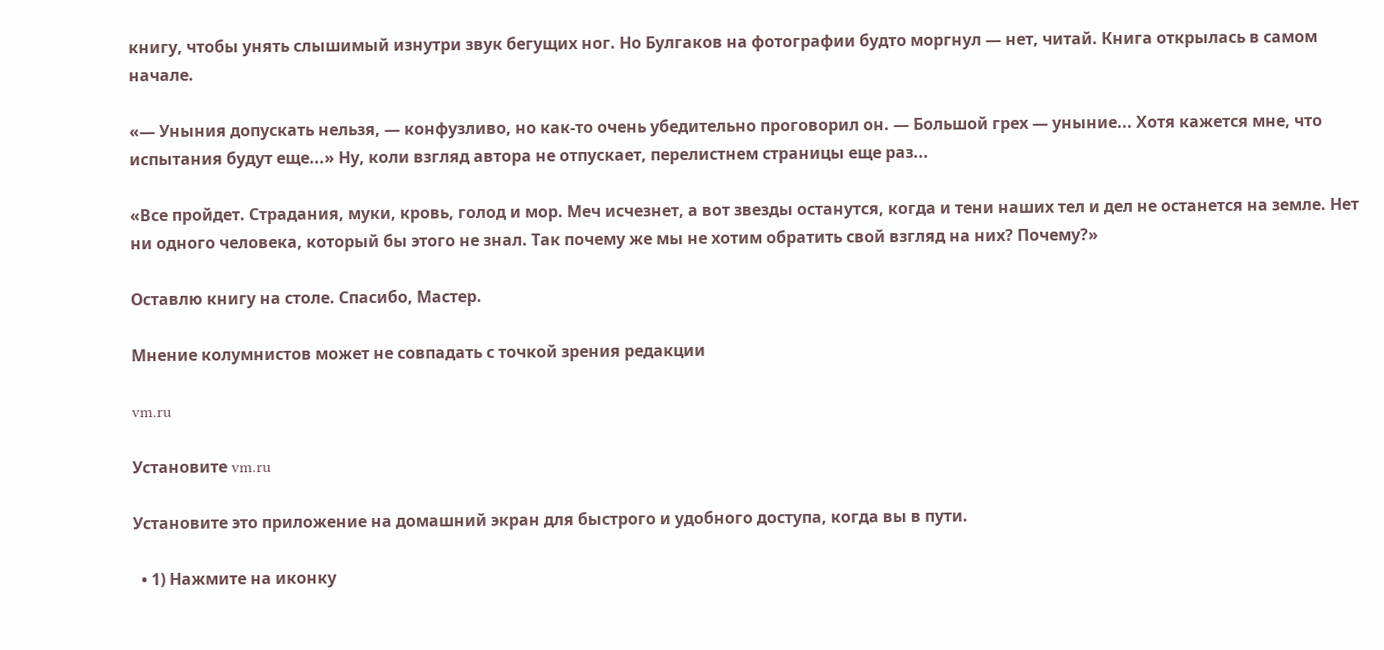книгу, чтобы унять слышимый изнутри звук бегущих ног. Но Булгаков на фотографии будто моргнул — нет, читай. Книга открылась в самом начале.

«— Уныния допускать нельзя, — конфузливо, но как-то очень убедительно проговорил он. — Большой грех — уныние... Хотя кажется мне, что испытания будут еще...» Ну, коли взгляд автора не отпускает, перелистнем страницы еще раз...

«Все пройдет. Страдания, муки, кровь, голод и мор. Меч исчезнет, а вот звезды останутся, когда и тени наших тел и дел не останется на земле. Нет ни одного человека, который бы этого не знал. Так почему же мы не хотим обратить свой взгляд на них? Почему?»

Оставлю книгу на столе. Спасибо, Мастер.

Мнение колумнистов может не совпадать с точкой зрения редакции

vm.ru

Установите vm.ru

Установите это приложение на домашний экран для быстрого и удобного доступа, когда вы в пути.

  • 1) Нажмите на иконку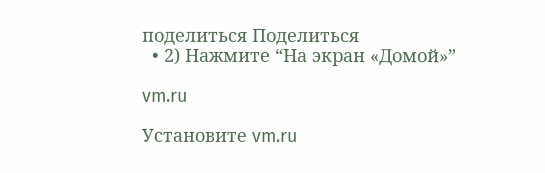поделиться Поделиться
  • 2) Нажмите “На экран «Домой»”

vm.ru

Установите vm.ru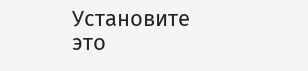Установите это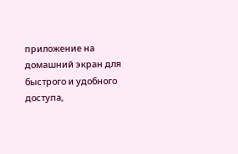приложение на домашний экран для быстрого и удобного доступа,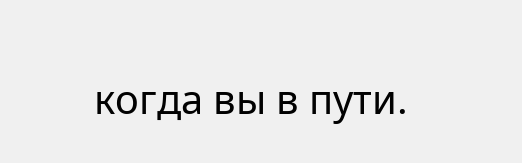когда вы в пути.